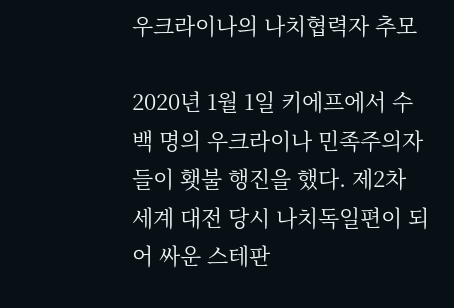우크라이나의 나치협력자 추모

2020년 1월 1일 키에프에서 수백 명의 우크라이나 민족주의자들이 횃불 행진을 했다. 제2차 세계 대전 당시 나치독일편이 되어 싸운 스테판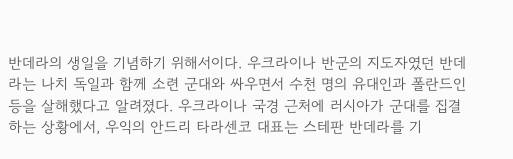반데라의 생일을 기념하기 위해서이다. 우크라이나 반군의 지도자였던 반데라는 나치 독일과 함께 소련 군대와 싸우면서 수천 명의 유대인과 폴란드인 등을 살해했다고 알려졌다. 우크라이나 국경 근처에 러시아가 군대를 집결하는 상황에서, 우익의 안드리 타라센코 대표는 스테판 반데라를 기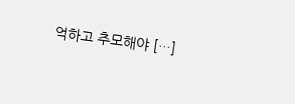억하고 추모해야 […]